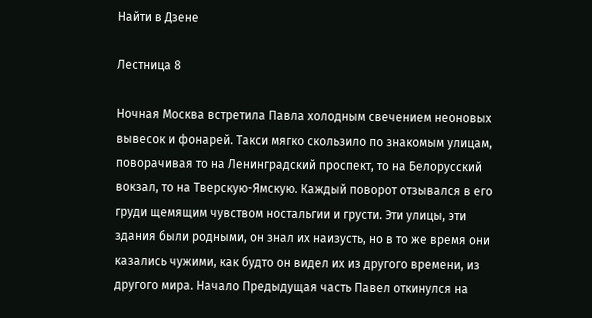Найти в Дзене

Лестница 8

Ночная Москва встретила Павла холодным свечением неоновых вывесок и фонарей. Такси мягко скользило по знакомым улицам, поворачивая то на Ленинградский проспект, то на Белорусский вокзал, то на Тверскую-Ямскую. Каждый поворот отзывался в его груди щемящим чувством ностальгии и грусти. Эти улицы, эти здания были родными, он знал их наизусть, но в то же время они казались чужими, как будто он видел их из другого времени, из другого мира. Начало Предыдущая часть Павел откинулся на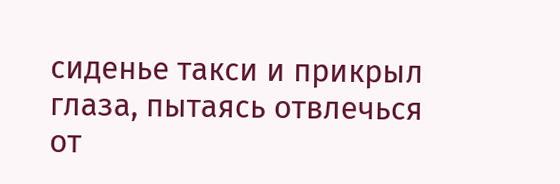сиденье такси и прикрыл глаза, пытаясь отвлечься от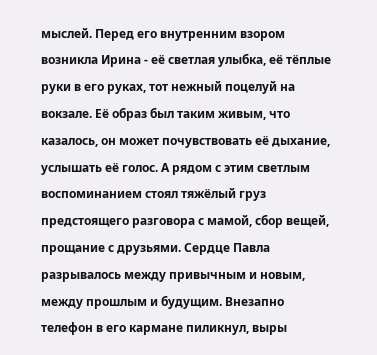мыслей. Перед его внутренним взором возникла Ирина - её светлая улыбка, её тёплые руки в его руках, тот нежный поцелуй на вокзале. Её образ был таким живым, что казалось, он может почувствовать её дыхание, услышать её голос. А рядом с этим светлым воспоминанием стоял тяжёлый груз предстоящего разговора с мамой, сбор вещей, прощание с друзьями. Сердце Павла разрывалось между привычным и новым, между прошлым и будущим. Внезапно телефон в его кармане пиликнул, выры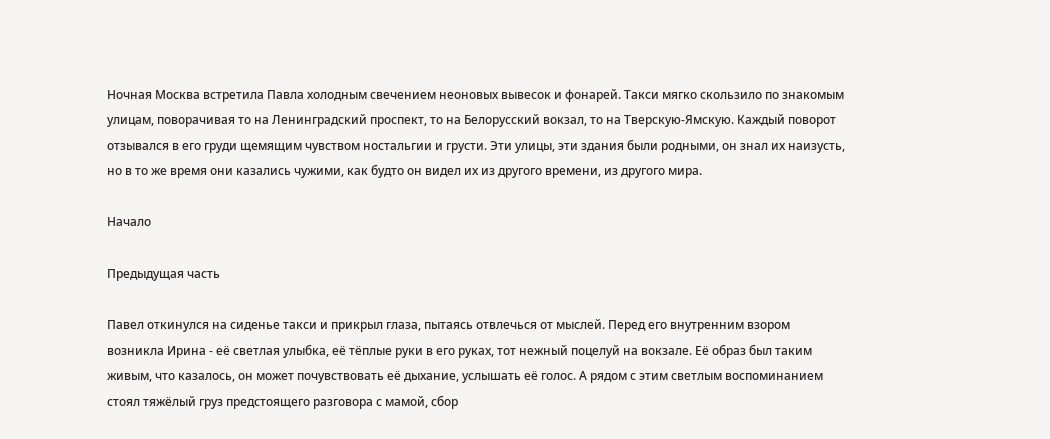Ночная Москва встретила Павла холодным свечением неоновых вывесок и фонарей. Такси мягко скользило по знакомым улицам, поворачивая то на Ленинградский проспект, то на Белорусский вокзал, то на Тверскую-Ямскую. Каждый поворот отзывался в его груди щемящим чувством ностальгии и грусти. Эти улицы, эти здания были родными, он знал их наизусть, но в то же время они казались чужими, как будто он видел их из другого времени, из другого мира.

Начало

Предыдущая часть

Павел откинулся на сиденье такси и прикрыл глаза, пытаясь отвлечься от мыслей. Перед его внутренним взором возникла Ирина - её светлая улыбка, её тёплые руки в его руках, тот нежный поцелуй на вокзале. Её образ был таким живым, что казалось, он может почувствовать её дыхание, услышать её голос. А рядом с этим светлым воспоминанием стоял тяжёлый груз предстоящего разговора с мамой, сбор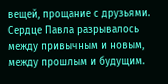вещей, прощание с друзьями. Сердце Павла разрывалось между привычным и новым, между прошлым и будущим.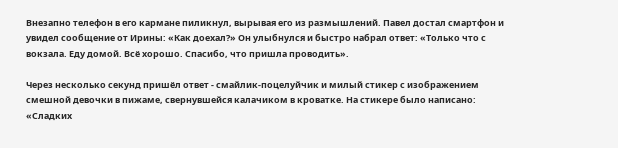Внезапно телефон в его кармане пиликнул, вырывая его из размышлений. Павел достал смартфон и увидел сообщение от Ирины: «Как доехал?» Он улыбнулся и быстро набрал ответ: «Только что с вокзала. Еду домой. Всё хорошо. Спасибо, что пришла проводить».

Через несколько секунд пришёл ответ - смайлик-поцелуйчик и милый стикер с изображением смешной девочки в пижаме, свернувшейся калачиком в кроватке. На стикере было написано: «Сладких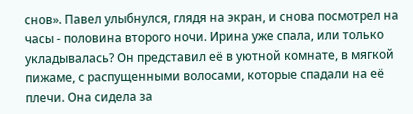снов». Павел улыбнулся, глядя на экран, и снова посмотрел на часы - половина второго ночи. Ирина уже спала, или только укладывалась? Он представил её в уютной комнате, в мягкой пижаме, с распущенными волосами, которые спадали на её плечи. Она сидела за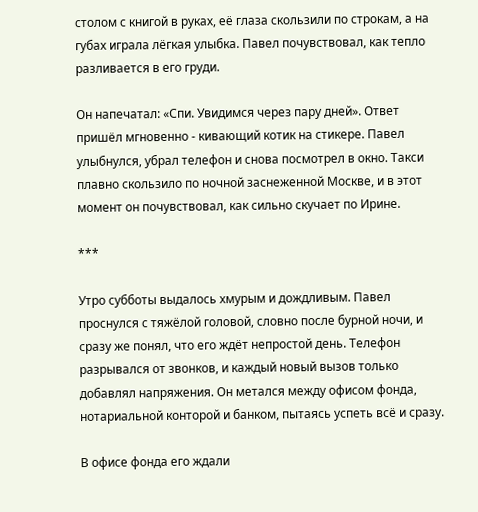столом с книгой в руках, её глаза скользили по строкам, а на губах играла лёгкая улыбка. Павел почувствовал, как тепло разливается в его груди.

Он напечатал: «Спи. Увидимся через пару дней». Ответ пришёл мгновенно - кивающий котик на стикере. Павел улыбнулся, убрал телефон и снова посмотрел в окно. Такси плавно скользило по ночной заснеженной Москве, и в этот момент он почувствовал, как сильно скучает по Ирине.

***

Утро субботы выдалось хмурым и дождливым. Павел проснулся с тяжёлой головой, словно после бурной ночи, и сразу же понял, что его ждёт непростой день. Телефон разрывался от звонков, и каждый новый вызов только добавлял напряжения. Он метался между офисом фонда, нотариальной конторой и банком, пытаясь успеть всё и сразу.

В офисе фонда его ждали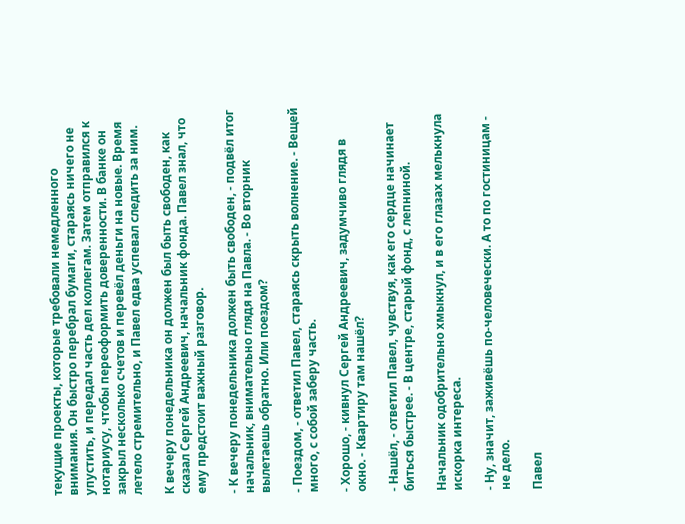текущие проекты, которые требовали немедленного внимания. Он быстро перебрал бумаги, стараясь ничего не упустить, и передал часть дел коллегам. Затем отправился к нотариусу, чтобы переоформить доверенности. В банке он закрыл несколько счетов и перевёл деньги на новые. Время летело стремительно, и Павел едва успевал следить за ним.

К вечеру понедельника он должен был быть свободен, как сказал Сергей Андреевич, начальник фонда. Павел знал, что ему предстоит важный разговор.

- К вечеру понедельника должен быть свободен, - подвёл итог начальник, внимательно глядя на Павла. - Во вторник вылетаешь обратно. Или поездом?

- Поездом, - ответил Павел, стараясь скрыть волнение. - Вещей много, с собой заберу часть.

- Хорошо, - кивнул Сергей Андреевич, задумчиво глядя в окно. - Квартиру там нашёл?

- Нашёл, - ответил Павел, чувствуя, как его сердце начинает биться быстрее. - В центре, старый фонд, с лепниной.

Начальник одобрительно хмыкнул, и в его глазах мелькнула искорка интереса.

- Ну, значит, заживёшь по-человечески. А то по гостиницам - не дело.

Павел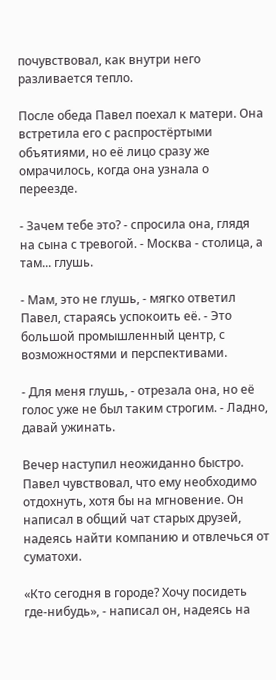почувствовал, как внутри него разливается тепло.

После обеда Павел поехал к матери. Она встретила его с распростёртыми объятиями, но её лицо сразу же омрачилось, когда она узнала о переезде.

- Зачем тебе это? - спросила она, глядя на сына с тревогой. - Москва - столица, а там... глушь.

- Мам, это не глушь, - мягко ответил Павел, стараясь успокоить её. - Это большой промышленный центр, с возможностями и перспективами.

- Для меня глушь, - отрезала она, но её голос уже не был таким строгим. - Ладно, давай ужинать.

Вечер наступил неожиданно быстро. Павел чувствовал, что ему необходимо отдохнуть, хотя бы на мгновение. Он написал в общий чат старых друзей, надеясь найти компанию и отвлечься от суматохи.

«Кто сегодня в городе? Хочу посидеть где-нибудь», - написал он, надеясь на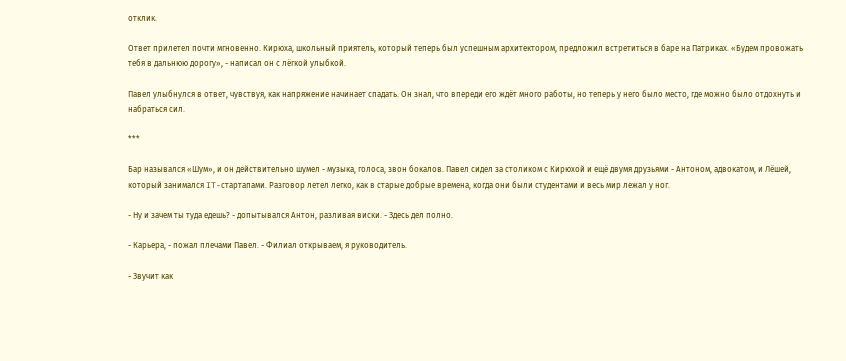отклик.

Ответ прилетел почти мгновенно. Кирюха, школьный приятель, который теперь был успешным архитектором, предложил встретиться в баре на Патриках. «Будем провожать тебя в дальнюю дорогу», - написал он с лёгкой улыбкой.

Павел улыбнулся в ответ, чувствуя, как напряжение начинает спадать. Он знал, что впереди его ждёт много работы, но теперь у него было место, где можно было отдохнуть и набраться сил.

***

Бар назывался «Шум», и он действительно шумел - музыка, голоса, звон бокалов. Павел сидел за столиком с Кирюхой и ещё двумя друзьями - Антоном, адвокатом, и Лёшей, который занимался IT-стартапами. Разговор летел легко, как в старые добрые времена, когда они были студентами и весь мир лежал у ног.

- Ну и зачем ты туда едешь? - допытывался Антон, разливая виски. - Здесь дел полно.

- Карьера, - пожал плечами Павел. - Филиал открываем, я руководитель.

- Звучит как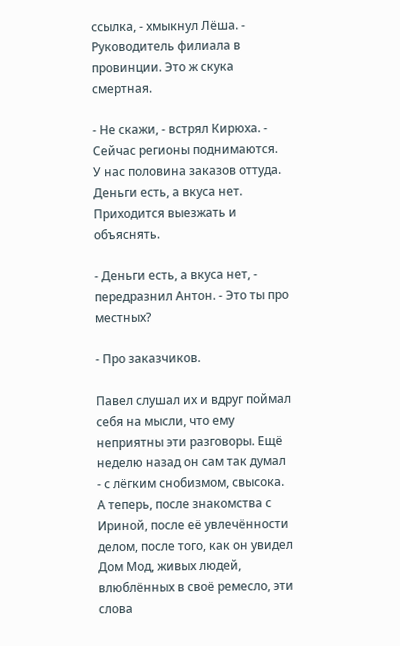ссылка, - хмыкнул Лёша. - Руководитель филиала в провинции. Это ж скука смертная.

- Не скажи, - встрял Кирюха. - Сейчас регионы поднимаются. У нас половина заказов оттуда. Деньги есть, а вкуса нет. Приходится выезжать и объяснять.

- Деньги есть, а вкуса нет, - передразнил Антон. - Это ты про местных?

- Про заказчиков.

Павел слушал их и вдруг поймал себя на мысли, что ему неприятны эти разговоры. Ещё неделю назад он сам так думал - с лёгким снобизмом, свысока. А теперь, после знакомства с Ириной, после её увлечённости делом, после того, как он увидел Дом Мод, живых людей, влюблённых в своё ремесло, эти слова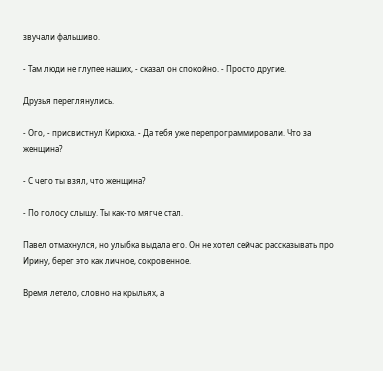звучали фальшиво.

- Там люди не глупее наших, - сказал он спокойно. - Просто другие.

Друзья переглянулись.

- Ого, - присвистнул Кирюха. - Да тебя уже перепрограммировали. Что за женщина?

- С чего ты взял, что женщина?

- По голосу слышу. Ты как-то мягче стал.

Павел отмахнулся, но улыбка выдала его. Он не хотел сейчас рассказывать про Ирину, берег это как личное, сокровенное.

Время летело, словно на крыльях, а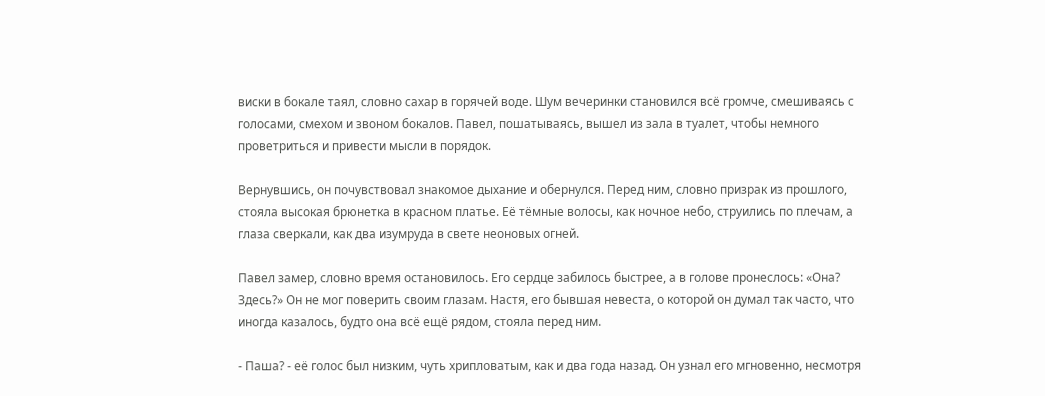виски в бокале таял, словно сахар в горячей воде. Шум вечеринки становился всё громче, смешиваясь с голосами, смехом и звоном бокалов. Павел, пошатываясь, вышел из зала в туалет, чтобы немного проветриться и привести мысли в порядок.

Вернувшись, он почувствовал знакомое дыхание и обернулся. Перед ним, словно призрак из прошлого, стояла высокая брюнетка в красном платье. Её тёмные волосы, как ночное небо, струились по плечам, а глаза сверкали, как два изумруда в свете неоновых огней.

Павел замер, словно время остановилось. Его сердце забилось быстрее, а в голове пронеслось: «Она? Здесь?» Он не мог поверить своим глазам. Настя, его бывшая невеста, о которой он думал так часто, что иногда казалось, будто она всё ещё рядом, стояла перед ним.

- Паша? - её голос был низким, чуть хрипловатым, как и два года назад. Он узнал его мгновенно, несмотря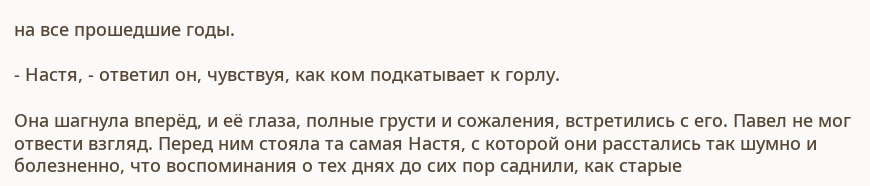на все прошедшие годы.

- Настя, - ответил он, чувствуя, как ком подкатывает к горлу.

Она шагнула вперёд, и её глаза, полные грусти и сожаления, встретились с его. Павел не мог отвести взгляд. Перед ним стояла та самая Настя, с которой они расстались так шумно и болезненно, что воспоминания о тех днях до сих пор саднили, как старые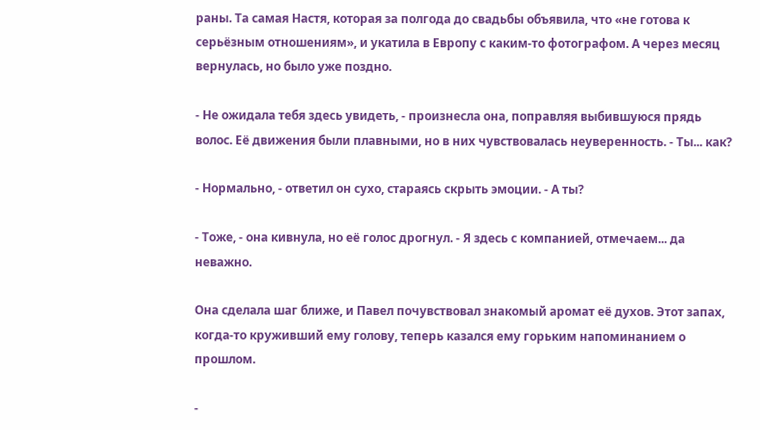раны. Та самая Настя, которая за полгода до свадьбы объявила, что «не готова к серьёзным отношениям», и укатила в Европу с каким-то фотографом. А через месяц вернулась, но было уже поздно.

- Не ожидала тебя здесь увидеть, - произнесла она, поправляя выбившуюся прядь волос. Её движения были плавными, но в них чувствовалась неуверенность. - Ты... как?

- Нормально, - ответил он сухо, стараясь скрыть эмоции. - А ты?

- Тоже, - она кивнула, но её голос дрогнул. - Я здесь с компанией, отмечаем... да неважно.

Она сделала шаг ближе, и Павел почувствовал знакомый аромат её духов. Этот запах, когда-то круживший ему голову, теперь казался ему горьким напоминанием о прошлом.

-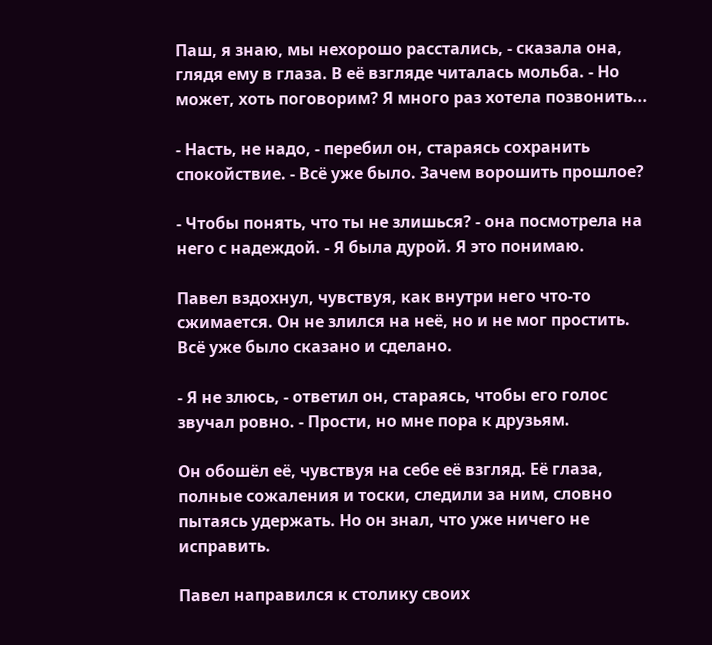Паш, я знаю, мы нехорошо расстались, - сказала она, глядя ему в глаза. В её взгляде читалась мольба. - Но может, хоть поговорим? Я много раз хотела позвонить...

- Насть, не надо, - перебил он, стараясь сохранить спокойствие. - Всё уже было. Зачем ворошить прошлое?

- Чтобы понять, что ты не злишься? - она посмотрела на него с надеждой. - Я была дурой. Я это понимаю.

Павел вздохнул, чувствуя, как внутри него что-то сжимается. Он не злился на неё, но и не мог простить. Всё уже было сказано и сделано.

- Я не злюсь, - ответил он, стараясь, чтобы его голос звучал ровно. - Прости, но мне пора к друзьям.

Он обошёл её, чувствуя на себе её взгляд. Её глаза, полные сожаления и тоски, следили за ним, словно пытаясь удержать. Но он знал, что уже ничего не исправить.

Павел направился к столику своих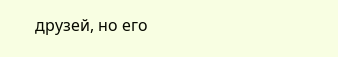друзей, но его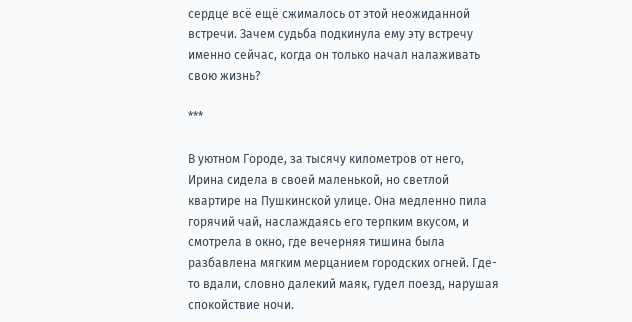сердце всё ещё сжималось от этой неожиданной встречи. Зачем судьба подкинула ему эту встречу именно сейчас, когда он только начал налаживать свою жизнь?

***

В уютном Городе, за тысячу километров от него, Ирина сидела в своей маленькой, но светлой квартире на Пушкинской улице. Она медленно пила горячий чай, наслаждаясь его терпким вкусом, и смотрела в окно, где вечерняя тишина была разбавлена мягким мерцанием городских огней. Где-то вдали, словно далекий маяк, гудел поезд, нарушая спокойствие ночи.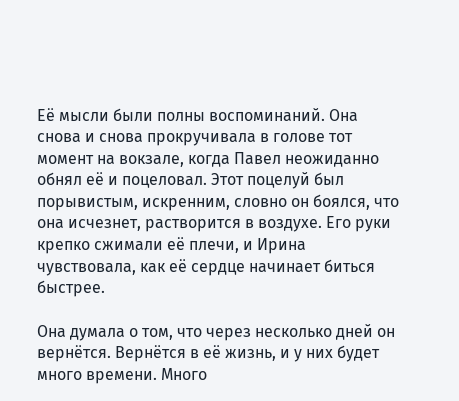Её мысли были полны воспоминаний. Она снова и снова прокручивала в голове тот момент на вокзале, когда Павел неожиданно обнял её и поцеловал. Этот поцелуй был порывистым, искренним, словно он боялся, что она исчезнет, растворится в воздухе. Его руки крепко сжимали её плечи, и Ирина чувствовала, как её сердце начинает биться быстрее.

Она думала о том, что через несколько дней он вернётся. Вернётся в её жизнь, и у них будет много времени. Много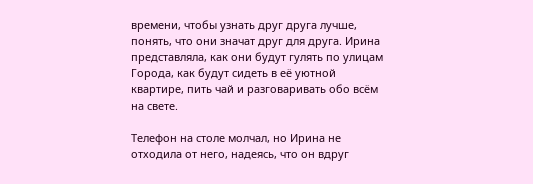времени, чтобы узнать друг друга лучше, понять, что они значат друг для друга. Ирина представляла, как они будут гулять по улицам Города, как будут сидеть в её уютной квартире, пить чай и разговаривать обо всём на свете.

Телефон на столе молчал, но Ирина не отходила от него, надеясь, что он вдруг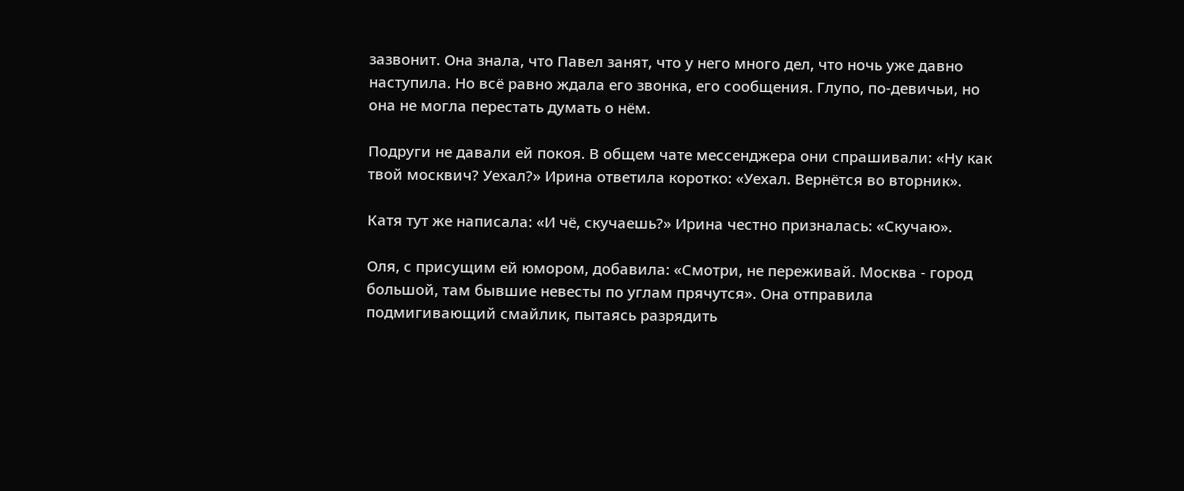зазвонит. Она знала, что Павел занят, что у него много дел, что ночь уже давно наступила. Но всё равно ждала его звонка, его сообщения. Глупо, по-девичьи, но она не могла перестать думать о нём.

Подруги не давали ей покоя. В общем чате мессенджера они спрашивали: «Ну как твой москвич? Уехал?» Ирина ответила коротко: «Уехал. Вернётся во вторник».

Катя тут же написала: «И чё, скучаешь?» Ирина честно призналась: «Скучаю».

Оля, с присущим ей юмором, добавила: «Смотри, не переживай. Москва - город большой, там бывшие невесты по углам прячутся». Она отправила подмигивающий смайлик, пытаясь разрядить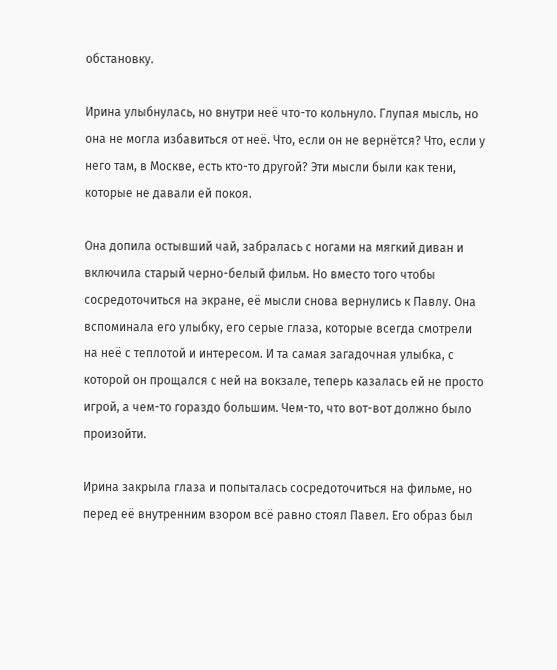обстановку.

Ирина улыбнулась, но внутри неё что-то кольнуло. Глупая мысль, но она не могла избавиться от неё. Что, если он не вернётся? Что, если у него там, в Москве, есть кто-то другой? Эти мысли были как тени, которые не давали ей покоя.

Она допила остывший чай, забралась с ногами на мягкий диван и включила старый черно-белый фильм. Но вместо того чтобы сосредоточиться на экране, её мысли снова вернулись к Павлу. Она вспоминала его улыбку, его серые глаза, которые всегда смотрели на неё с теплотой и интересом. И та самая загадочная улыбка, с которой он прощался с ней на вокзале, теперь казалась ей не просто игрой, а чем-то гораздо большим. Чем-то, что вот-вот должно было произойти.

Ирина закрыла глаза и попыталась сосредоточиться на фильме, но перед её внутренним взором всё равно стоял Павел. Его образ был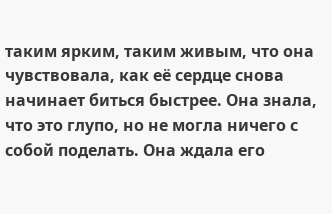таким ярким, таким живым, что она чувствовала, как её сердце снова начинает биться быстрее. Она знала, что это глупо, но не могла ничего с собой поделать. Она ждала его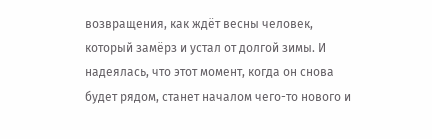возвращения, как ждёт весны человек, который замёрз и устал от долгой зимы. И надеялась, что этот момент, когда он снова будет рядом, станет началом чего-то нового и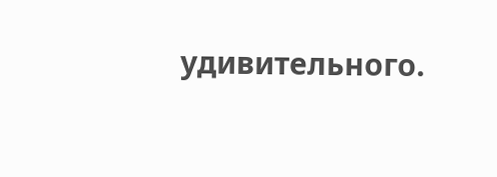удивительного.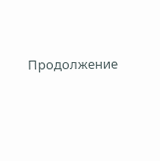Продолжение